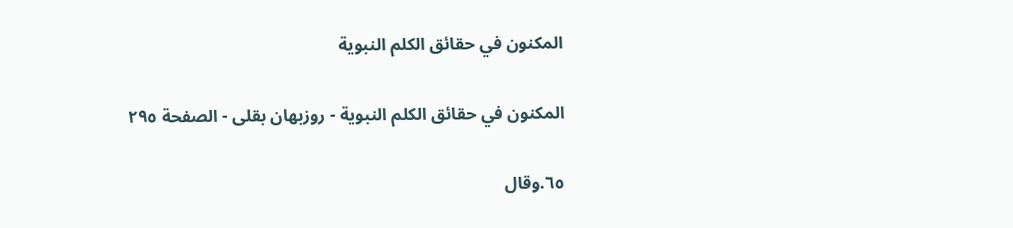المكنون في حقائق الكلم النبوية

المكنون في حقائق الكلم النبوية - روزبهان بقلی - الصفحة ٢٩٥

٦٥.وقال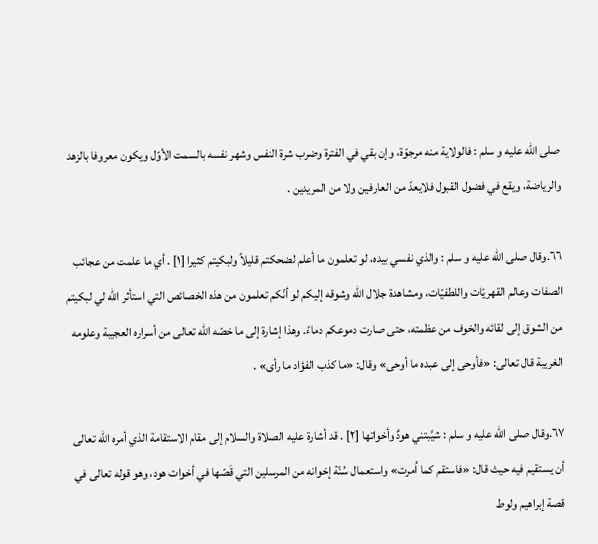صلى الله عليه و سلم : فالولاية منه مرجوّة، وإن بقي في الفترة وضرب شرة النفس وشهر نفسه بالسمت الأوّل ويكون معروفا بالزهد والرياضة، ويقع في فضول القبول فلايعدّ من العارفين ولا من المريدين .

٦٦.وقال صلى الله عليه و سلم : والذي نفسي بيده، لو تعلمون ما أعلم لضحكتم قليلاً ولبكيتم كثيرا [١] . أي ما علمت من عجائب الصفات وعالم القهريّات واللطفيّات، ومشاهدة جلال اللّه وشوقه إليكم لو أنّكم تعلمون من هذه الخصائص التي استأثر اللّه لي لبكيتم من الشوق إلى لقائه والخوف من عظمته، حتى صارت دموعكم دماءً. وهذا إشارة إلى ما خصّه اللّه تعالى من أسراره العجيبة وعلومه الغريبة قال تعالى: «فأوحى إلى عبده ما أوحى» وقال: «ما كذب الفؤاد ما رأى» .

٦٧.وقال صلى الله عليه و سلم : شيَّبتني هودٌ وأخواتها [٢] . قد أشارة عليه الصلاة والسلام إلى مقام الاستقامة الذي أمره اللّه تعالى أن يستقيم فيه حيث قال: «فاستقم كما اُمرت» واستعمال سُنّة إخوانه من المرسلين التي قَصّها في أخوات هود، وهو قوله تعالى في قصة إبراهيم ولوط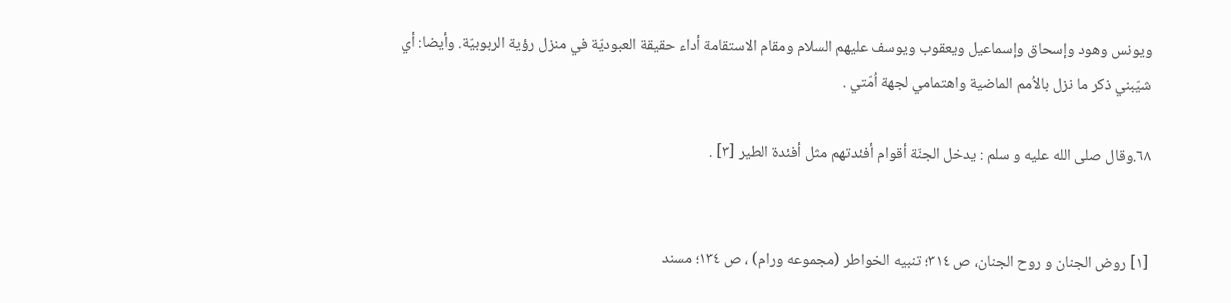ويونس وهود وإسحاق وإسماعيل ويعقوب ويوسف عليهم السلام ومقام الاستقامة أداء حقيقة العبوديّة في منزل رؤية الربوبيّة. وأيضا: أي شيّبني ذكر ما نزل بالاُمم الماضية واهتمامي لجهة اُمّتي .

٦٨.وقال صلى الله عليه و سلم : يدخل الجنّة أقوام أفئدتهم مثل أفئدة الطير [٣] .


[١] روض الجنان و روح الجنان، ص ٣١٤؛ تنبيه الخواطر (مجموعه ورام) ، ص ١٣٤؛ مسند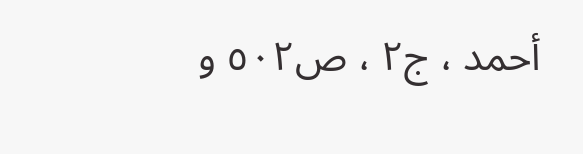أحمد ، ج٢ ، ص٥٠٢ و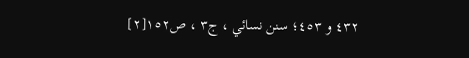٤٣٢ و ٤٥٣؛ سنن نسائي ، ج٣ ، ص١٥٢[٢]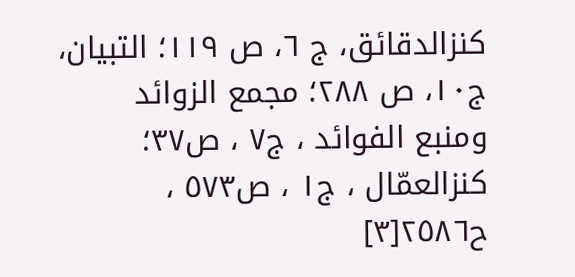كنزالدقائق، ج ٦، ص ١١٩؛ التبيان، ج١٠، ص ٢٨٨؛ مجمع الزوائد ومنبع الفوائد ، ج٧ ، ص٣٧؛ كنزالعمّال ، ج١ ، ص٥٧٣ ، ح٢٥٨٦[٣]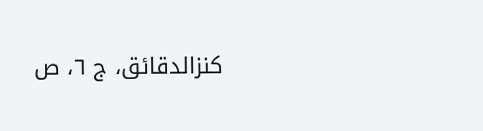كنزالدقائق، ج ٦، ص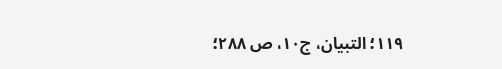١١٩؛ التبيان، ج١٠، ص ٢٨٨؛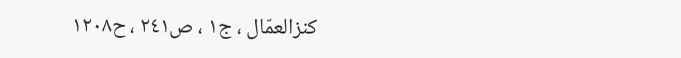كنزالعمّال ، ج١ ، ص٢٤١ ، ح١٢٠٨